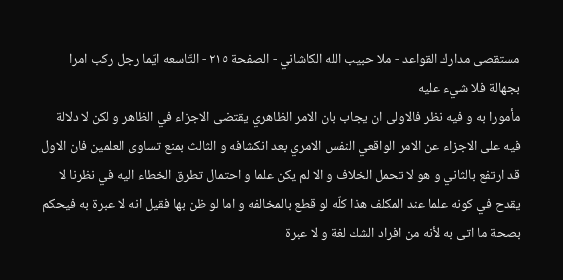مستقصى مدارك القواعد - ملا حبيب الله الكاشاني - الصفحة ٢١٥ - التّاسعه ايّما رجل ركب امرا بجهالة فلا شيء عليه
مأمورا به و فيه نظر فالاولى ان يجاب بان الامر الظاهري يقتضى الاجزاء في الظاهر و لكن لا دلالة فيه على الاجزاء عن الامر الواقعي النفس الامري بعد انكشافه و الثالث بمنع تساوى العلمين فان الاول قد ارتفع بالثاني و هو لا تحمل الخلاف و الا لم يكن علما و احتمال تطرق الخطاء اليه في نظرنا لا يقدح في كونه علما عند المكلف هذا كلّه لو قطع بالمخالفه و اما لو ظن بها فقيل انه لا عبرة به فيحكم بصحة ما اتى به لأنه من افراد الشك لغة و لا عبرة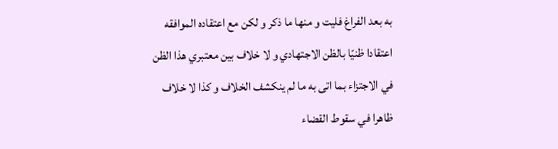به بعد الفراغ فليت و منها ما ذكر و لكن مع اعتقاده الموافقه اعتقادا ظنيّا بالظن الاجتهادي و لا خلاف بين معتبري هذا الظن في الاجتزاء بما اتى به ما لم ينكشف الخلاف و كذا لا خلاف ظاهرا في سقوط القضاء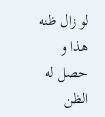لو زال ظنه هذا و حصل له الظن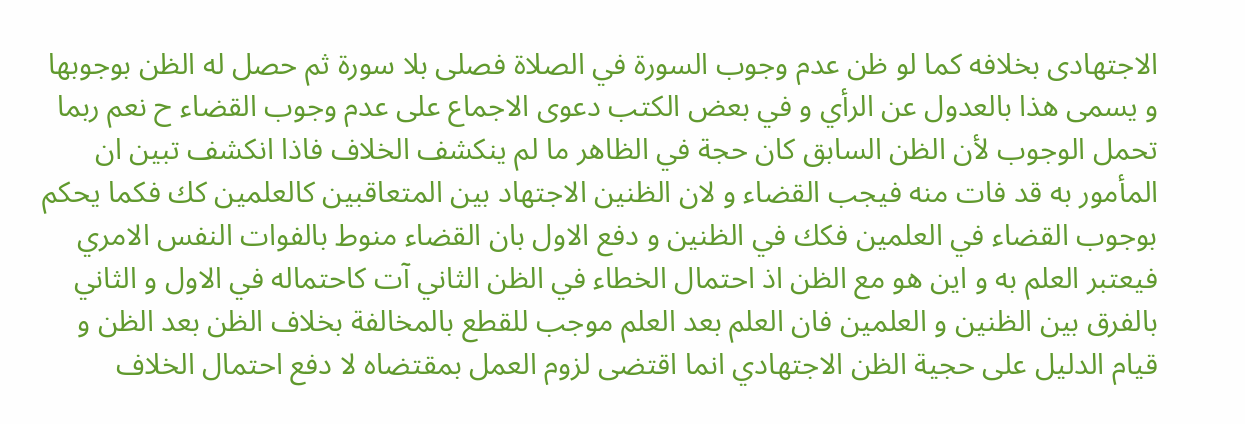الاجتهادى بخلافه كما لو ظن عدم وجوب السورة في الصلاة فصلى بلا سورة ثم حصل له الظن بوجوبها و يسمى هذا بالعدول عن الرأي و في بعض الكتب دعوى الاجماع على عدم وجوب القضاء ح نعم ربما تحمل الوجوب لأن الظن السابق كان حجة في الظاهر ما لم ينكشف الخلاف فاذا انكشف تبين ان المأمور به قد فات منه فيجب القضاء و لان الظنين الاجتهاد بين المتعاقبين كالعلمين كك فكما يحكم بوجوب القضاء في العلمين فكك في الظنين و دفع الاول بان القضاء منوط بالفوات النفس الامري فيعتبر العلم به و اين هو مع الظن اذ احتمال الخطاء في الظن الثاني آت كاحتماله في الاول و الثاني بالفرق بين الظنين و العلمين فان العلم بعد العلم موجب للقطع بالمخالفة بخلاف الظن بعد الظن و قيام الدليل على حجية الظن الاجتهادي انما اقتضى لزوم العمل بمقتضاه لا دفع احتمال الخلاف